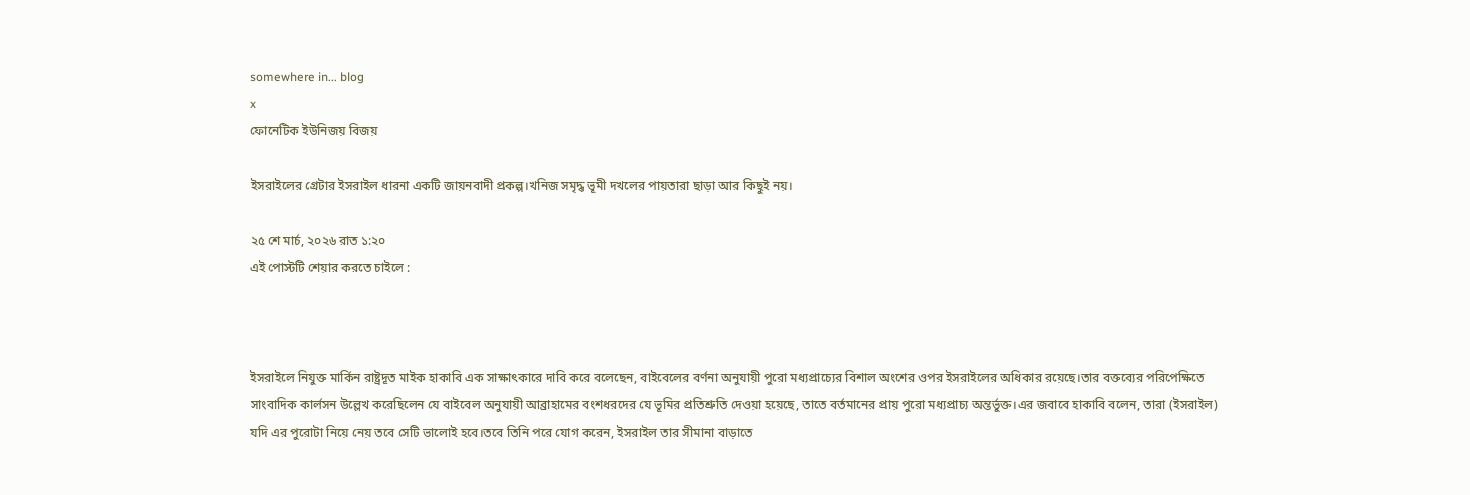somewhere in... blog
x
ফোনেটিক ইউনিজয় বিজয়

ইসরাইলের গ্রেটার ইসরাইল ধারনা একটি জায়নবাদী প্রকল্প।খনিজ সমৃদ্ধ ভূমী দখলের পায়তারা ছাড়া আর কিছুই নয়।

২৫ শে মার্চ, ২০২৬ রাত ১:২০
এই পোস্টটি শেয়ার করতে চাইলে :



ইসরাইলে নিযুক্ত মার্কিন রাষ্ট্রদূত মাইক হাকাবি এক সাক্ষাৎকারে দাবি করে বলেছেন, বাইবেলের বর্ণনা অনুযায়ী পুরো মধ্যপ্রাচ্যের বিশাল অংশের ওপর ইসরাইলের অধিকার রয়েছে।তার বক্তব্যের পরিপেক্ষিতে সাংবাদিক কার্লসন উল্লেখ করেছিলেন যে বাইবেল অনুযায়ী আব্রাহামের বংশধরদের যে ভূমির প্রতিশ্রুতি দেওয়া হয়েছে, তাতে বর্তমানের প্রায় পুরো মধ্যপ্রাচ্য অন্তর্ভুক্ত।এর জবাবে হাকাবি বলেন, তারা (ইসরাইল) যদি এর পুরোটা নিয়ে নেয় তবে সেটি ভালোই হবে।তবে তিনি পরে যোগ করেন, ইসরাইল তার সীমানা বাড়াতে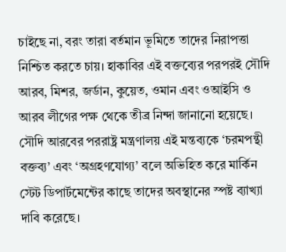চাইছে না, বরং তারা বর্তমান ভূমিতে তাদের নিরাপত্তা নিশ্চিত করতে চায়। হাকাবির এই বক্তব্যের পরপরই সৌদি আরব, মিশর, জর্ডান, কুয়েত, ওমান এবং ওআইসি ও আরব লীগের পক্ষ থেকে তীব্র নিন্দা জানানো হয়েছে। সৌদি আরবের পররাষ্ট্র মন্ত্রণালয় এই মন্তব্যকে ‘চরমপন্থী বক্তব্য’ এবং ‘অগ্রহণযোগ্য’ বলে অভিহিত করে মার্কিন স্টেট ডিপার্টমেন্টের কাছে তাদের অবস্থানের স্পষ্ট ব্যাখ্যা দাবি করেছে।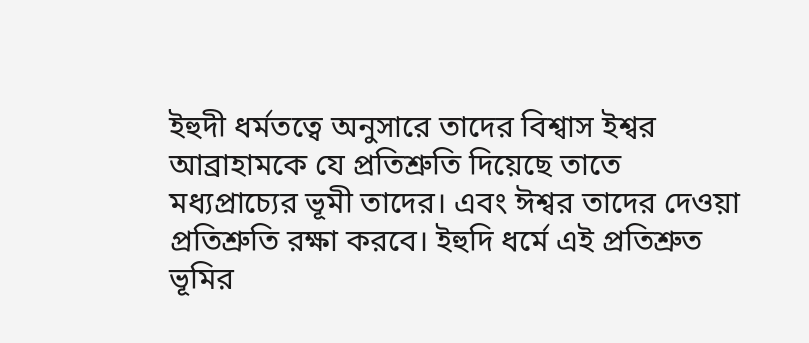ইহুদী ধর্মতত্বে অনুসারে তাদের বিশ্বাস ইশ্বর আব্রাহামকে যে প্রতিশ্রুতি দিয়েছে তাতে মধ্যপ্রাচ্যের ভূমী তাদের। এবং ঈশ্বর তাদের দেওয়া প্রতিশ্রুতি রক্ষা করবে। ইহুদি ধর্মে এই প্রতিশ্রুত ভূমির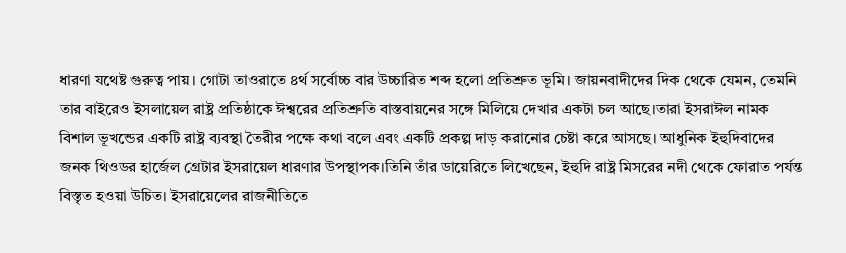ধারণা যথেষ্ট গুরুত্ব পায়। গোটা তাওরাতে ৪র্থ সর্বোচ্চ বার উচ্চারিত শব্দ হলো প্রতিশ্রুত ভূমি। জায়নবাদীদের দিক থেকে যেমন, তেমনি তার বাইরেও ইসলায়েল রাষ্ট্র প্রতিষ্ঠাকে ঈশ্বরের প্রতিশ্রুতি বাস্তবায়নের সঙ্গে মিলিয়ে দেখার একটা চল আছে।তারা ইসরাঈল নামক বিশাল ভূখন্ডের একটি রাষ্ট্র ব্যবস্থা তৈরীর পক্ষে কথা বলে এবং একটি প্রকল্প দাড় করানোর চেষ্টা করে আসছে। আধুনিক ইহুদিবাদের জনক থিওডর হার্জেল গ্রেটার ইসরায়েল ধারণার উপস্থাপক।তিনি তাঁর ডায়েরিতে লিখেছেন, ইহুদি রাষ্ট্র মিসরের নদী থেকে ফোরাত পর্যন্ত বিস্তৃত হওয়া উচিত। ইসরায়েলের রাজনীতিতে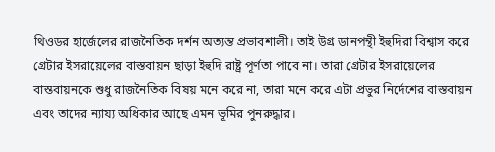থিওডর হার্জেলের রাজনৈতিক দর্শন অত্যন্ত প্রভাবশালী। তাই উগ্র ডানপন্থী ইহুদিরা বিশ্বাস করে গ্রেটার ইসরায়েলের বাস্তবায়ন ছাড়া ইহুদি রাষ্ট্র পূর্ণতা পাবে না। তারা গ্রেটার ইসরায়েলের বাস্তবায়নকে শুধু রাজনৈতিক বিষয় মনে করে না, তারা মনে করে এটা প্রভুর নির্দেশের বাস্তবায়ন এবং তাদের ন্যায্য অধিকার আছে এমন ভূমির পুনরুদ্ধার।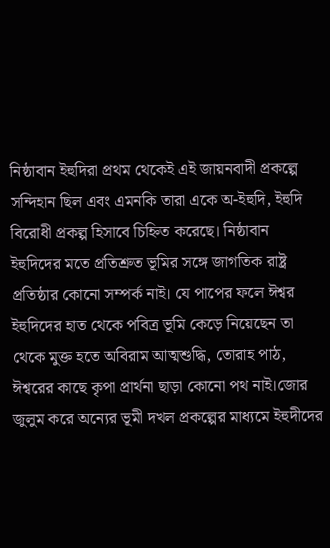নিষ্ঠাবান ইহুদিরা প্রথম থেকেই এই জায়নবাদী প্রকল্পে সন্দিহান ছিল এবং এমনকি তারা একে অ-ইহুদি, ইহুদি বিরোধী প্রকল্প হিসাবে চিহ্নিত করেছে। নিষ্ঠাবান ইহুদিদের মতে প্রতিশ্রুত ভূমির সঙ্গে জাগতিক রাষ্ট্র প্রতিষ্ঠার কোনো সম্পর্ক নাই। যে পাপের ফলে ঈশ্বর ইহুদিদের হাত থেকে পবিত্র ভূমি কেড়ে নিয়েছেন তা থেকে মুক্ত হতে অবিরাম আত্মশুদ্ধি, তোরাহ পাঠ, ঈশ্বরের কাছে কৃপা প্রার্থনা ছাড়া কোনো পথ নাই।জোর জুলুম করে অন্যের ভূমী দখল প্রকল্পের মাধ্যমে ইহুদীদের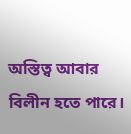অস্তিত্ব আবার বিলীন হতে পারে।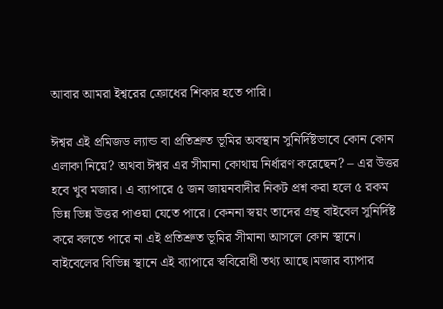আবার আমরা ইশ্বরের ক্রোধের শিকার হতে পারি।

ঈশ্বর এই প্রমিজড ল্যান্ড বা প্রতিশ্রুত ভূমির অবস্থান সুনির্দিষ্টভাবে কোন কোন এলাকা নিয়ে? অথবা ঈশ্বর এর সীমানা কোথায় নির্ধারণ করেছেন? – এর উত্তর হবে খুব মজার। এ ব্যাপারে ৫ জন জায়নবাদীর নিকট প্রশ্ন করা হলে ৫ রকম ভিন্ন ভিন্ন উত্তর পাওয়া যেতে পারে। কেননা স্বয়ং তাদের গ্রন্থ বাইবেল সুনির্দিষ্ট করে বলতে পারে না এই প্রতিশ্রুত ভূমির সীমানা আসলে কোন স্থানে। বাইবেলের বিভিন্ন স্থানে এই ব্যাপারে স্ববিরোধী তথ্য আছে।মজার ব্যাপার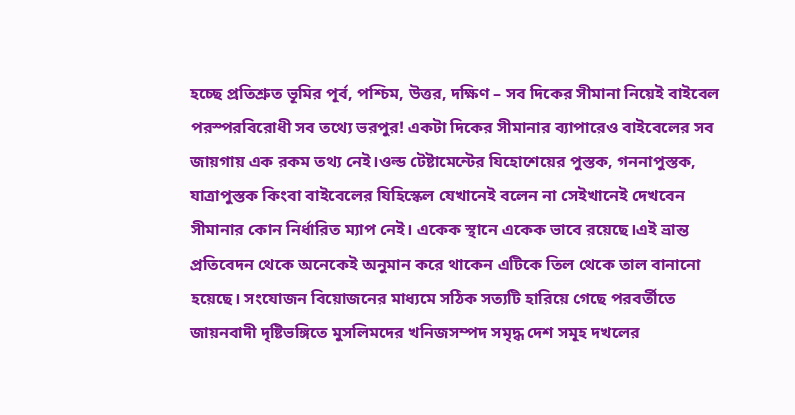হচ্ছে প্রতিশ্রুত ভূমির পূর্ব, পশ্চিম, উত্তর, দক্ষিণ – সব দিকের সীমানা নিয়েই বাইবেল পরস্পরবিরোধী সব তথ্যে ভরপুর! একটা দিকের সীমানার ব্যাপারেও বাইবেলের সব জায়গায় এক রকম তথ্য নেই।ওল্ড টেষ্টামেন্টের যিহোশেয়ের পুস্তক, গননাপুস্তক, যাত্রাপুস্তক কিংবা বাইবেলের যিহিস্কেল যেখানেই বলেন না সেইখানেই দেখবেন সীমানার কোন নির্ধারিত ম্যাপ নেই। একেক স্থানে একেক ভাবে রয়েছে।এই ভ্রান্ত প্রতিবেদন থেকে অনেকেই অনুমান করে থাকেন এটিকে তিল থেকে তাল বানানো হয়েছে। সংযোজন বিয়োজনের মাধ্যমে সঠিক সত্যটি হারিয়ে গেছে পরবর্তীতে জায়নবাদী দৃষ্টিভঙ্গিতে মুসলিমদের খনিজসম্পদ সমৃদ্ধ দেশ সমূহ দখলের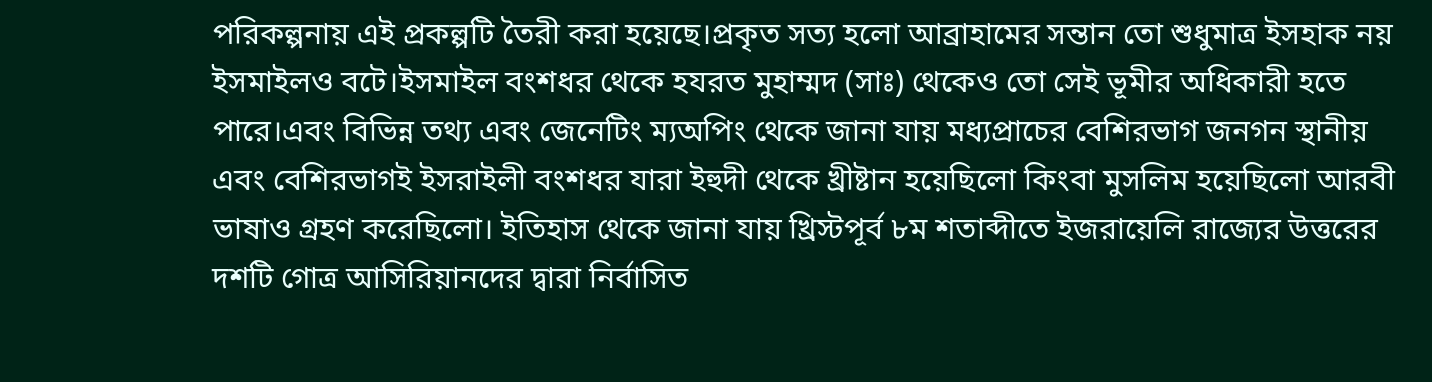পরিকল্পনায় এই প্রকল্পটি তৈরী করা হয়েছে।প্রকৃত সত্য হলো আব্রাহামের সন্তান তো শুধুমাত্র ইসহাক নয় ইসমাইলও বটে।ইসমাইল বংশধর থেকে হযরত মুহাম্মদ (সাঃ) থেকেও তো সেই ভূমীর অধিকারী হতে পারে।এবং বিভিন্ন তথ্য এবং জেনেটিং ম্যঅপিং থেকে জানা যায় মধ্যপ্রাচের বেশিরভাগ জনগন স্থানীয় এবং বেশিরভাগই ইসরাইলী বংশধর যারা ইহুদী থেকে খ্রীষ্টান হয়েছিলো কিংবা মুসলিম হয়েছিলো আরবী ভাষাও গ্রহণ করেছিলো। ইতিহাস থেকে জানা যায় খ্রিস্টপূর্ব ৮ম শতাব্দীতে ইজরায়েলি রাজ্যের উত্তরের দশটি গোত্র আসিরিয়ানদের দ্বারা নির্বাসিত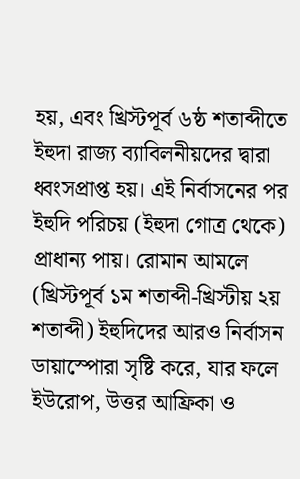হয়, এবং খ্রিস্টপূর্ব ৬ষ্ঠ শতাব্দীতে ইহুদা রাজ্য ব্যাবিলনীয়দের দ্বারা ধ্বংসপ্রাপ্ত হয়। এই নির্বাসনের পর ইহুদি পরিচয় (ইহুদা গোত্র থেকে) প্রাধান্য পায়। রোমান আমলে (খ্রিস্টপূর্ব ১ম শতাব্দী-খ্রিস্টীয় ২য় শতাব্দী) ইহুদিদের আরও নির্বাসন ডায়াস্পোরা সৃষ্টি করে, যার ফলে ইউরোপ, উত্তর আফ্রিকা ও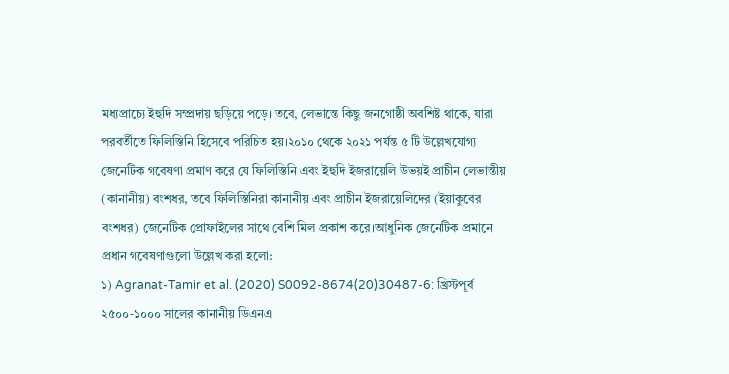মধ্যপ্রাচ্যে ইহুদি সম্প্রদায় ছড়িয়ে পড়ে। তবে, লেভান্তে কিছু জনগোষ্ঠী অবশিষ্ট থাকে, যারা পরবর্তীতে ফিলিস্তিনি হিসেবে পরিচিত হয়।২০১০ থেকে ২০২১ পর্যন্ত ৫ টি উল্লেখযোগ্য জেনেটিক গবেষণা প্রমাণ করে যে ফিলিস্তিনি এবং ইহুদি ইজরায়েলি উভয়ই প্রাচীন লেভান্তীয় (কানানীয়) বংশধর, তবে ফিলিস্তিনিরা কানানীয় এবং প্রাচীন ইজরায়েলিদের (ইয়াকুবের বংশধর) জেনেটিক প্রোফাইলের সাথে বেশি মিল প্রকাশ করে।আধুনিক জেনেটিক প্রমানে প্রধান গবেষণাগুলো উল্লেখ করা হলো:
১) Agranat-Tamir et al. (2020) S0092-8674(20)30487-6: খ্রিস্টপূর্ব ২৫০০-১০০০ সালের কানানীয় ডিএনএ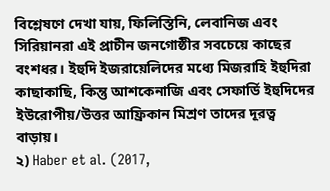বিশ্লেষণে দেখা যায়, ফিলিস্তিনি, লেবানিজ এবং সিরিয়ানরা এই প্রাচীন জনগোষ্ঠীর সবচেয়ে কাছের বংশধর। ইহুদি ইজরায়েলিদের মধ্যে মিজরাহি ইহুদিরা কাছাকাছি, কিন্তু আশকেনাজি এবং সেফার্ডি ইহুদিদের ইউরোপীয়/উত্তর আফ্রিকান মিশ্রণ তাদের দূরত্ব বাড়ায়।
২) Haber et al. (2017,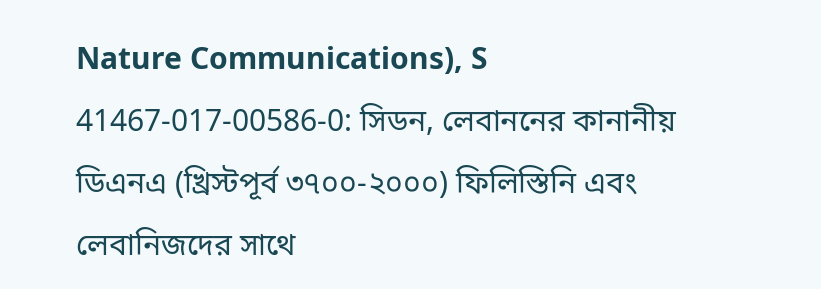Nature Communications), S 41467-017-00586-0: সিডন, লেবাননের কানানীয় ডিএনএ (খ্রিস্টপূর্ব ৩৭০০-২০০০) ফিলিস্তিনি এবং লেবানিজদের সাথে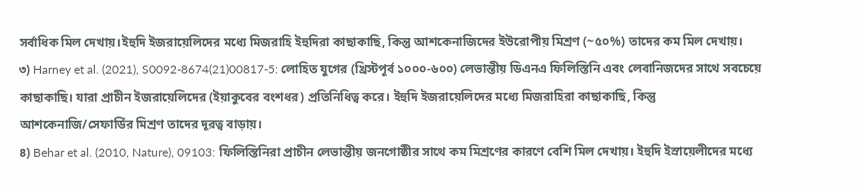সর্বাধিক মিল দেখায়।ইহুদি ইজরায়েলিদের মধ্যে মিজরাহি ইহুদিরা কাছাকাছি, কিন্তু আশকেনাজিদের ইউরোপীয় মিশ্রণ (~৫০%) তাদের কম মিল দেখায়।
৩) Harney et al. (2021), S0092-8674(21)00817-5: লোহিত যুগের (খ্রিস্টপূর্ব ১০০০-৬০০) লেভান্তীয় ডিএনএ ফিলিস্তিনি এবং লেবানিজদের সাথে সবচেয়ে কাছাকাছি। যারা প্রাচীন ইজরায়েলিদের (ইয়াকুবের বংশধর) প্রতিনিধিত্ব করে। ইহুদি ইজরায়েলিদের মধ্যে মিজরাহিরা কাছাকাছি, কিন্তু আশকেনাজি/সেফার্ডির মিশ্রণ তাদের দূরত্ব বাড়ায়।
৪) Behar et al. (2010, Nature), 09103: ফিলিস্তিনিরা প্রাচীন লেভান্তীয় জনগোষ্ঠীর সাথে কম মিশ্রণের কারণে বেশি মিল দেখায়। ইহুদি ইস্রায়েলীদের মধ্যে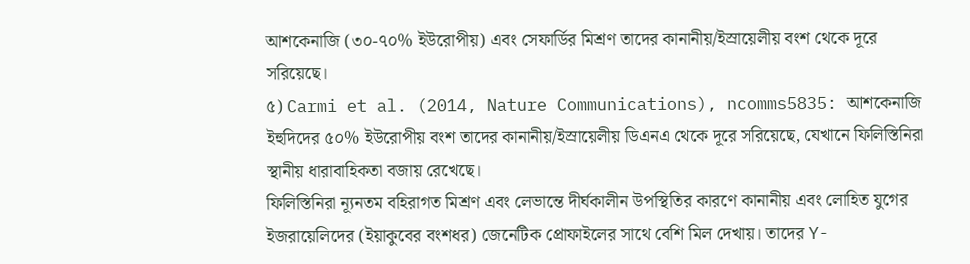আশকেনাজি (৩০-৭০% ইউরোপীয়) এবং সেফার্ডির মিশ্রণ তাদের কানানীয়/ইস্রায়েলীয় বংশ থেকে দূরে সরিয়েছে।
৫) Carmi et al. (2014, Nature Communications), ncomms5835: আশকেনাজি ইহুদিদের ৫০% ইউরোপীয় বংশ তাদের কানানীয়/ইস্রায়েলীয় ডিএনএ থেকে দূরে সরিয়েছে, যেখানে ফিলিস্তিনিরা স্থানীয় ধারাবাহিকতা বজায় রেখেছে।
ফিলিস্তিনিরা ন্যূনতম বহিরাগত মিশ্রণ এবং লেভান্তে দীর্ঘকালীন উপস্থিতির কারণে কানানীয় এবং লোহিত যুগের ইজরায়েলিদের (ইয়াকুবের বংশধর) জেনেটিক প্রোফাইলের সাথে বেশি মিল দেখায়। তাদের Y-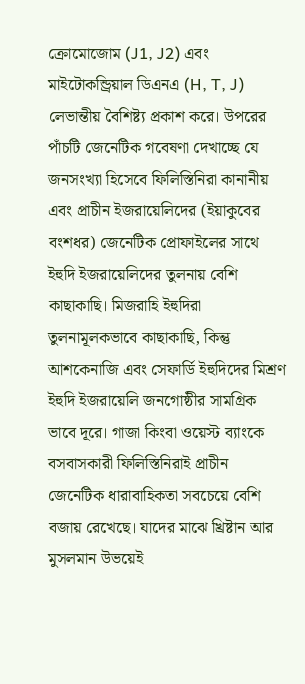ক্রোমোজোম (J1, J2) এবং মাইটোকন্ড্রিয়াল ডিএনএ (H, T, J) লেভান্তীয় বৈশিষ্ট্য প্রকাশ করে। উপরের পাঁচটি জেনেটিক গবেষণা দেখাচ্ছে যে জনসংখ্যা হিসেবে ফিলিস্তিনিরা কানানীয় এবং প্রাচীন ইজরায়েলিদের (ইয়াকুবের বংশধর) জেনেটিক প্রোফাইলের সাথে ইহুদি ইজরায়েলিদের তুলনায় বেশি কাছাকাছি। মিজরাহি ইহুদিরা তুলনামূলকভাবে কাছাকাছি, কিন্তু আশকেনাজি এবং সেফার্ডি ইহুদিদের মিশ্রণ ইহুদি ইজরায়েলি জনগোষ্ঠীর সামগ্রিক ভাবে দূরে। গাজা কিংবা ওয়েস্ট ব্যাংকে বসবাসকারী ফিলিস্তিনিরাই প্রাচীন জেনেটিক ধারাবাহিকতা সবচেয়ে বেশি বজায় রেখেছে। যাদের মাঝে খ্রিষ্টান আর মুসলমান উভয়েই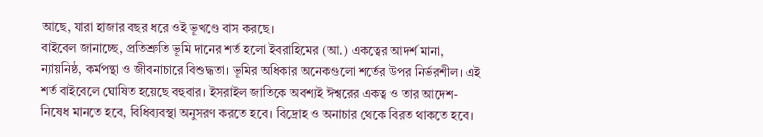আছে, যারা হাজার বছর ধরে ওই ভূখণ্ডে বাস করছে।
বাইবেল জানাচ্ছে, প্রতিশ্রুতি ভূমি দানের শর্ত হলো ইবরাহিমের (আ.) একত্বের আদর্শ মানা, ন্যায়নিষ্ঠ, কর্মপন্থা ও জীবনাচারে বিশুদ্ধতা। ভূমির অধিকার অনেকগুলো শর্তের উপর নির্ভরশীল। এই শর্ত বাইবেলে ঘোষিত হয়েছে বহুবার। ইসরাইল জাতিকে অবশ্যই ঈশ্বরের একত্ব ও তার আদেশ-নিষেধ মানতে হবে, বিধিব্যবস্থা অনুসরণ করতে হবে। বিদ্রোহ ও অনাচার থেকে বিরত থাকতে হবে।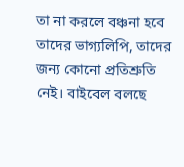তা না করলে বঞ্চনা হবে তাদের ভাগ্যলিপি, তাদের জন্য কোনো প্রতিশ্রুতি নেই। বাইবেল বলছে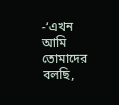-‘এখন আমি তোমাদের বলছি,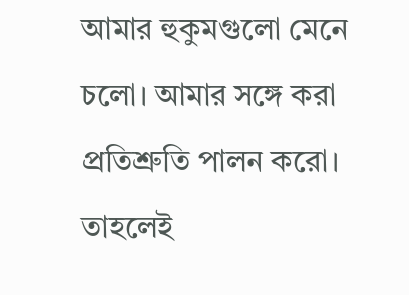আমার হুকুমগুলো মেনে চলো। আমার সঙ্গে করা প্রতিশ্রুতি পালন করো। তাহলেই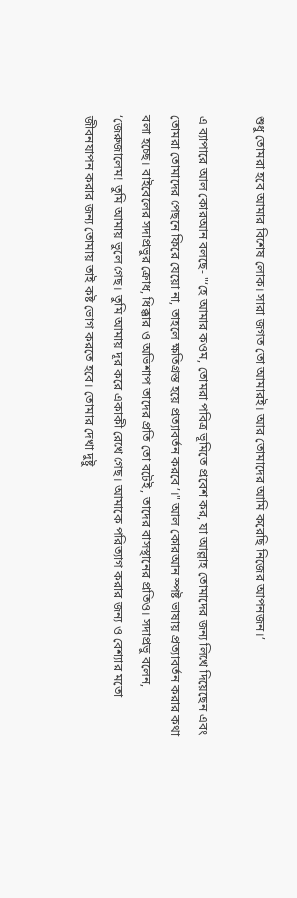শুধু তোমরা হবে আমার বিশেষ লোক। সারা জগত তো আমারই। আর তোমাদের আমি করেছি নিজের আপনজন।’

এ ব্যাপারে আল কোরআন বলছে- "‘হে আমার কওম, তোমরা পবিত্র ভূমিতে প্রবেশ কর, যা আল্লাহ তোমাদের জন্য লিখে দিয়েছেন এবং তোমরা তোমাদের পেছনে ফিরে যেয়ো না, তাহলে ক্ষতিগ্রস্ত হয়ে প্রত্যাবর্তন করবে’।" আল কোরআন স্পষ্ট ভাষায় প্রত্যাবর্তন করার কথা বলা হচ্ছে। বাইবেলের সদাপ্রভুর ক্রোধ, ধিক্কার ও অভিশাপ তাদের প্রতি তো বটেই, তাদের বাসস্থানের প্রতিও। সদাপ্রভু বলেন, ‘জেরুজালেম! তুমি আমায় ভুলে গেছ। তুমি আমায় দূর করে একাকী রেখে গেছ। আমাকে পরিত্যাগ করার জন্য ও বেশ্যার মতো জীবনযাপন করার জন্য তোমায় তাই কষ্ট ভোগ করতে হবে। তোমার দেখা দুষ্টু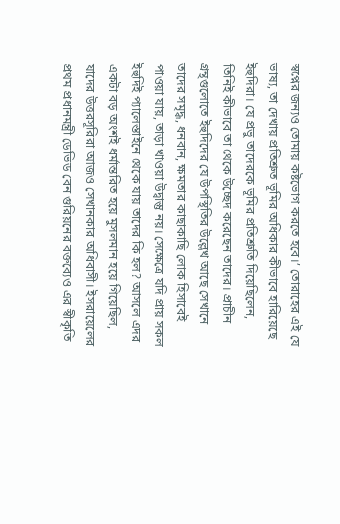স্বপ্নের জন্যও তোমায় কষ্টভোগ করতে হবে।’ তোরাহের এই যে ভাষ্য, তা দেখায় প্রতিশ্রুত ভূমির অধিকার কীভাবে হারিয়েছে ইহুদিরা। যে প্রভু তাদেরকে ভূমির প্রতিশ্রুতি দিয়েছিলেন, তিনিই কীভাবে তা থেকে উচ্ছেদ করেছেন তাদের। প্রাচীন গ্রন্থগুলোতে ইহুদিদের যে উপস্থিতির উল্লেখ আছে সেখানে তাদের সমৃদ্ধ, ধনবান, ক্ষমতার কাছাকাছি লোক হিসাবেই পাওয়া যায়, তাড়া খাওয়া উদ্বাস্তু নয়। সেক্ষেত্রে যদি প্রায় সকল ইহুদিই প্যালেস্তাইনে থেকে যায় তাদের কি হল? আসলে এদর একটা বড় অংশই ধর্মান্তরিত হয়ে মুসলমান হয়ে গিয়েছিল, যাদের উত্তরসূরিরা আজও সেখানকার অধিবাসী। ইসরায়েলের প্রথম প্রধানমন্ত্রী ডেভিড বেন গুরিয়নের বক্তব্যেও এর স্বীকৃতি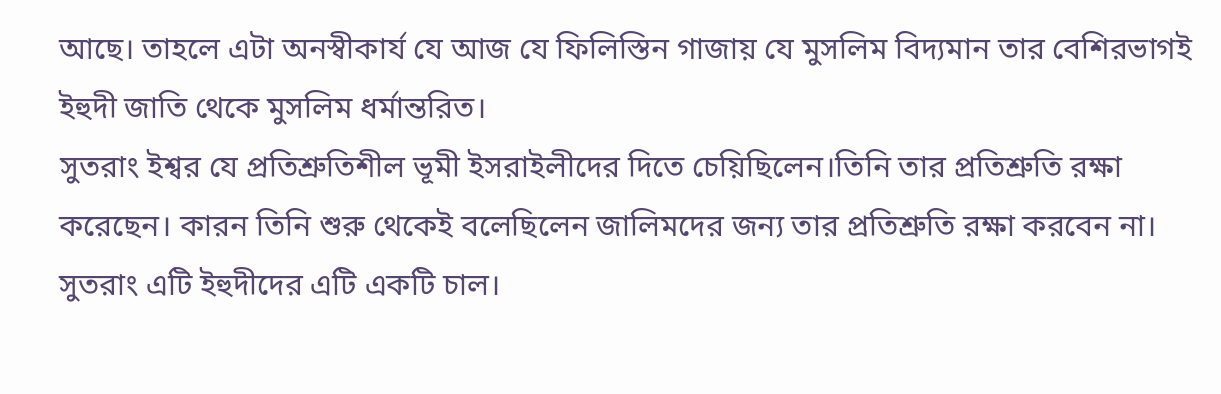আছে। তাহলে এটা অনস্বীকার্য যে আজ যে ফিলিস্তিন গাজায় যে মুসলিম বিদ্যমান তার বেশিরভাগই ইহুদী জাতি থেকে মুসলিম ধর্মান্তরিত।
সুতরাং ইশ্বর যে প্রতিশ্রুতিশীল ভূমী ইসরাইলীদের দিতে চেয়িছিলেন।তিনি তার প্রতিশ্রুতি রক্ষা করেছেন। কারন তিনি শুরু থেকেই বলেছিলেন জালিমদের জন্য তার প্রতিশ্রুতি রক্ষা করবেন না। সুতরাং এটি ইহুদীদের এটি একটি চাল।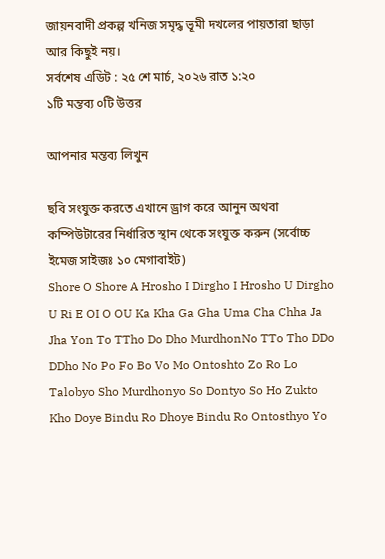জায়নবাদী প্রকল্প খনিজ সমৃদ্ধ ভূমী দখলের পায়তারা ছাড়া আর কিছুই নয়।
সর্বশেষ এডিট : ২৫ শে মার্চ, ২০২৬ রাত ১:২০
১টি মন্তব্য ০টি উত্তর

আপনার মন্তব্য লিখুন

ছবি সংযুক্ত করতে এখানে ড্রাগ করে আনুন অথবা কম্পিউটারের নির্ধারিত স্থান থেকে সংযুক্ত করুন (সর্বোচ্চ ইমেজ সাইজঃ ১০ মেগাবাইট)
Shore O Shore A Hrosho I Dirgho I Hrosho U Dirgho U Ri E OI O OU Ka Kha Ga Gha Uma Cha Chha Ja Jha Yon To TTho Do Dho MurdhonNo TTo Tho DDo DDho No Po Fo Bo Vo Mo Ontoshto Zo Ro Lo Talobyo Sho Murdhonyo So Dontyo So Ho Zukto Kho Doye Bindu Ro Dhoye Bindu Ro Ontosthyo Yo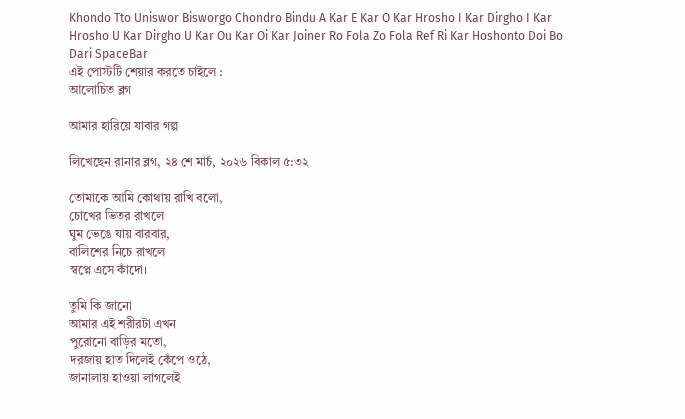Khondo Tto Uniswor Bisworgo Chondro Bindu A Kar E Kar O Kar Hrosho I Kar Dirgho I Kar Hrosho U Kar Dirgho U Kar Ou Kar Oi Kar Joiner Ro Fola Zo Fola Ref Ri Kar Hoshonto Doi Bo Dari SpaceBar
এই পোস্টটি শেয়ার করতে চাইলে :
আলোচিত ব্লগ

আমার হারিয়ে যাবার গল্প

লিখেছেন রানার ব্লগ, ২৪ শে মার্চ, ২০২৬ বিকাল ৫:৩২

তোমাকে আমি কোথায় রাখি বলো,
চোখের ভিতর রাখলে
ঘুম ভেঙে যায় বারবার,
বালিশের নিচে রাখলে
স্বপ্নে এসে কাঁদো।

তুমি কি জানো
আমার এই শরীরটা এখন
পুরোনো বাড়ির মতো,
দরজায় হাত দিলেই কেঁপে ওঠে,
জানালায় হাওয়া লাগলেই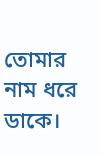তোমার নাম ধরে ডাকে।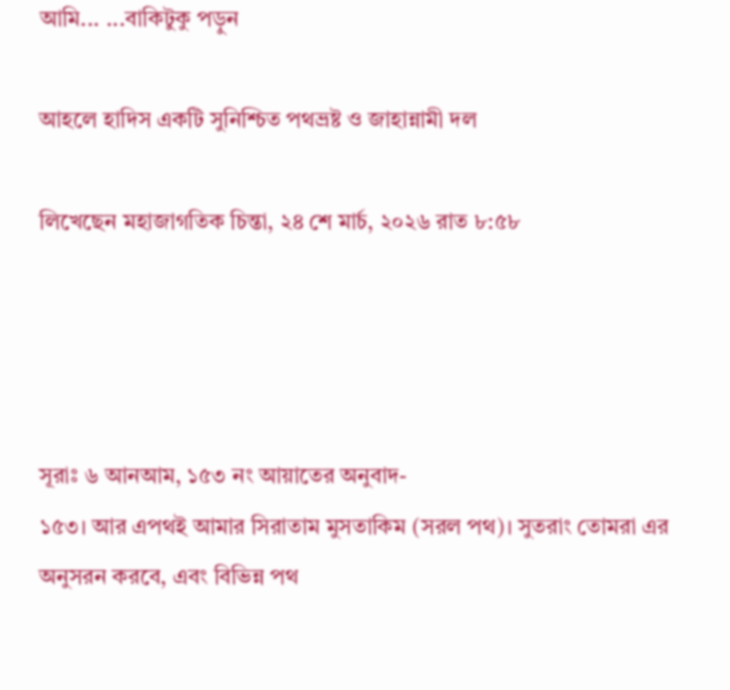আমি... ...বাকিটুকু পড়ুন

আহলে হাদিস একটি সুনিশ্চিত পথভ্রষ্ট ও জাহান্নামী দল

লিখেছেন মহাজাগতিক চিন্তা, ২৪ শে মার্চ, ২০২৬ রাত ৮:৫৮




সূরাঃ ৬ আনআম, ১৫৩ নং আয়াতের অনুবাদ-
১৫৩। আর এপথই আমার সিরাতাম মুসতাকিম (সরল পথ)। সুতরাং তোমরা এর অনুসরন করবে, এবং বিভিন্ন পথ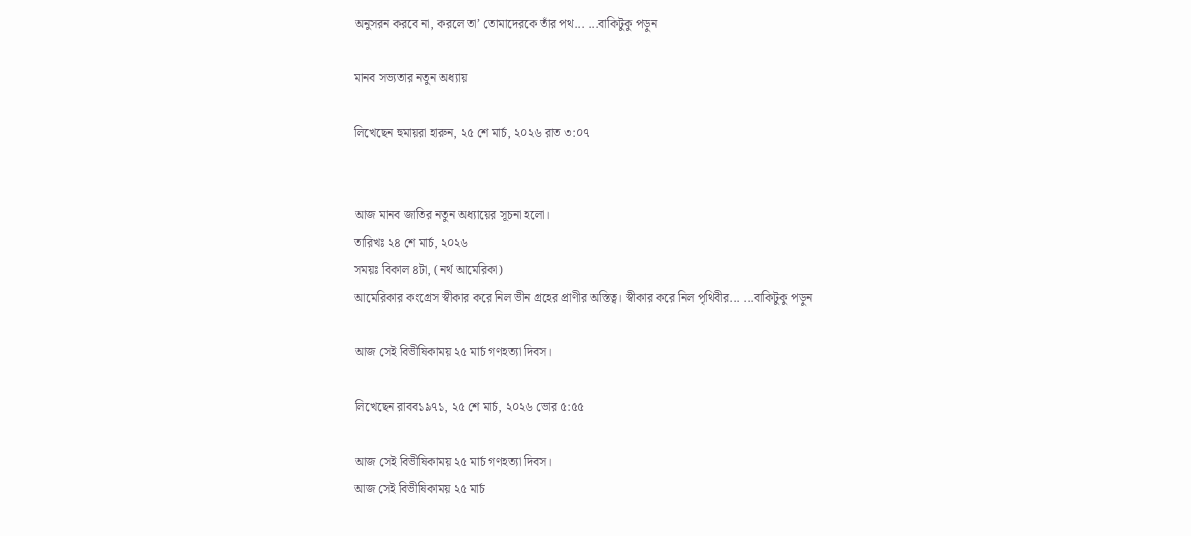অনুসরন করবে না, করলে তা’ তোমাদেরকে তাঁর পথ... ...বাকিটুকু পড়ুন

মানব সভ্যতার নতুন অধ্যায়

লিখেছেন হুমায়রা হারুন, ২৫ শে মার্চ, ২০২৬ রাত ৩:০৭


আজ মানব জাতির নতুন অধ্যায়ের সূচনা হলো।
তারিখঃ ২৪ শে মার্চ, ২০২৬
সময়ঃ বিকাল ৪টা, (নর্থ আমেরিকা)
আমেরিকার কংগ্রেস স্বীকার করে নিল ভীন গ্রহের প্রাণীর অস্তিত্ব। স্বীকার করে নিল পৃথিবীর... ...বাকিটুকু পড়ুন

আজ সেই বিভীষিকাময় ২৫ মার্চ গণহত্যা দিবস।

লিখেছেন রাবব১৯৭১, ২৫ শে মার্চ, ২০২৬ ভোর ৫:৫৫

আজ সেই বিভীষিকাময় ২৫ মার্চ গণহত্যা দিবস।
আজ সেই বিভীষিকাময় ২৫ মার্চ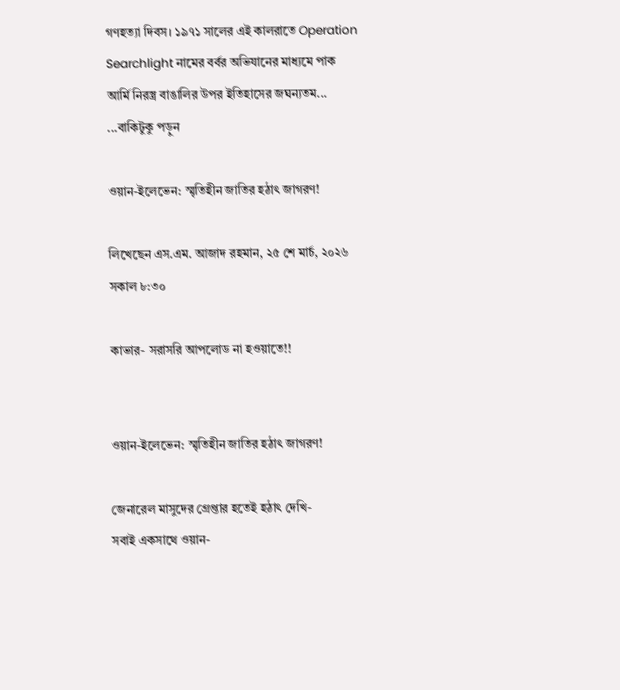গণহত্যা দিবস। ১৯৭১ সালের এই কালরাতে Operation Searchlight নামের বর্বর অভিযানের মাধ্যমে পাক আর্মি নিরস্ত্র বাঙালির উপর ইতিহাসের জঘন্যতম... ...বাকিটুকু পড়ুন

ওয়ান-ইলেভেন: স্মৃতিহীন জাতির হঠাৎ জাগরণ!

লিখেছেন এস.এম. আজাদ রহমান, ২৫ শে মার্চ, ২০২৬ সকাল ৮:৩০

কাভার- সরাসরি আপলোড না হওয়াতে!!


ওয়ান-ইলেভেন: স্মৃতিহীন জাতির হঠাৎ জাগরণ!

জেনারেল মাসুদের গ্রেপ্তার হতেই হঠাৎ দেখি-
সবাই একসাথে ওয়ান-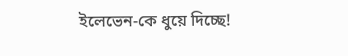ইলেভেন-কে ধুয়ে দিচ্ছে!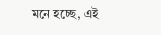মনে হচ্ছে, এই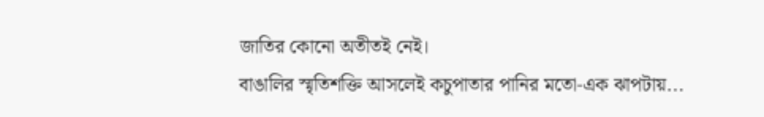জাতির কোনো অতীতই নেই।
বাঙালির স্মৃতিশক্তি আসলেই কচুপাতার পানির মতো-এক ঝাপটায়...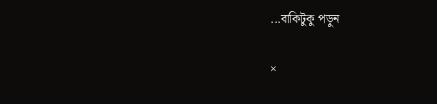...বাকিটুকু পড়ুন

×